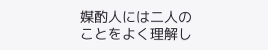媒酌人には二人のことをよく理解し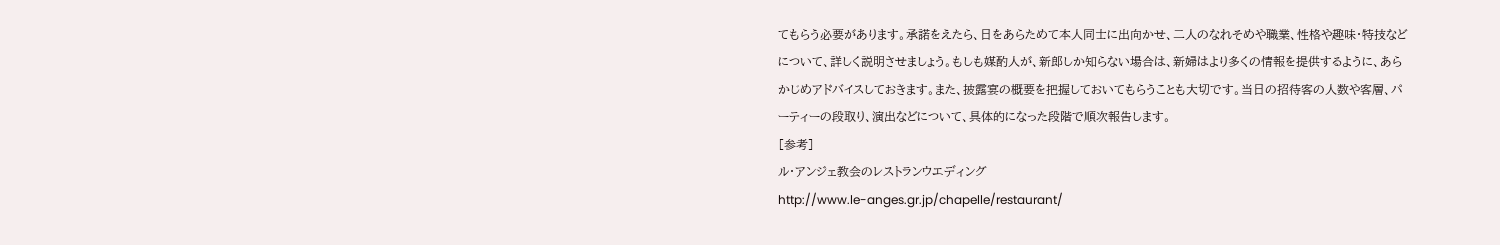てもらう必要があります。承諾をえたら、日をあらためて本人同士に出向かせ、二人のなれそめや職業、性格や趣味・特技などについて、詳しく説明させましょう。もしも媒酌人が、新郎しか知らない場合は、新婦はより多くの情報を提供するように、あらかじめアドバイスしておきます。また、披露宴の概要を把握しておいてもらうことも大切です。当日の招待客の人数や客層、パーティーの段取り、演出などについて、具体的になった段階で順次報告します。
[参考]
ル・アンジェ教会のレストランウエディング
http://www.le-anges.gr.jp/chapelle/restaurant/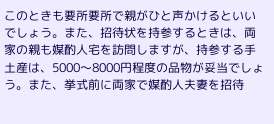このときも要所要所で親がひと声かけるといいでしょう。また、招待状を持参するときは、両家の親も媒酌人宅を訪問しますが、持参する手土産は、5000〜8000円程度の品物が妥当でしょう。また、挙式前に両家で媒酌人夫妻を招待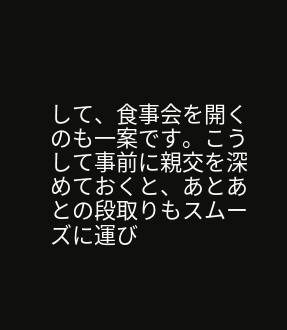して、食事会を開くのも一案です。こうして事前に親交を深めておくと、あとあとの段取りもスムーズに運び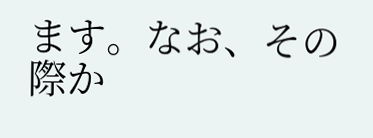ます。なお、その際か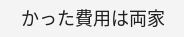かった費用は両家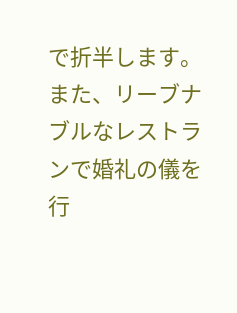で折半します。また、リーブナブルなレストランで婚礼の儀を行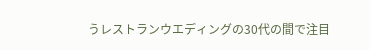うレストランウエディングの30代の間で注目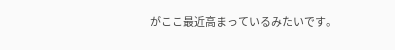がここ最近高まっているみたいです。